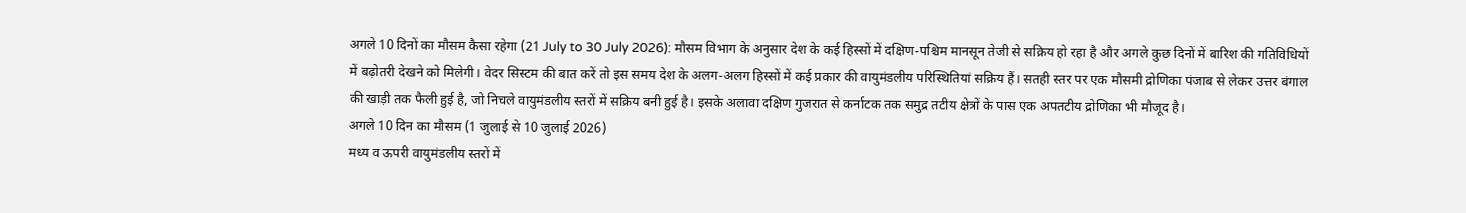अगले 10 दिनों का मौसम कैसा रहेगा (21 July to 30 July 2026): मौसम विभाग के अनुसार देश के कई हिस्सों में दक्षिण-पश्चिम मानसून तेजी से सक्रिय हो रहा है और अगले कुछ दिनों में बारिश की गतिविधियों में बढ़ोतरी देखने को मिलेगी। वेदर सिस्टम की बात करें तो इस समय देश के अलग-अलग हिस्सों में कई प्रकार की वायुमंडलीय परिस्थितियां सक्रिय हैं। सतही स्तर पर एक मौसमी द्रोणिका पंजाब से लेकर उत्तर बंगाल की खाड़ी तक फैली हुई है, जो निचले वायुमंडलीय स्तरों में सक्रिय बनी हुई है। इसके अलावा दक्षिण गुजरात से कर्नाटक तक समुद्र तटीय क्षेत्रों के पास एक अपतटीय द्रोणिका भी मौजूद है।
अगले 10 दिन का मौसम (1 जुलाई से 10 जुलाई 2026)
मध्य व ऊपरी वायुमंडलीय स्तरों में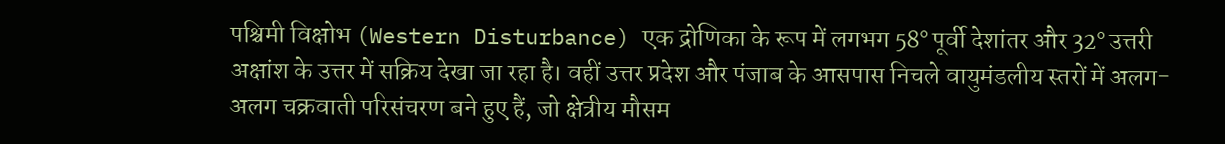पश्चिमी विक्षोभ (Western Disturbance) एक द्रोणिका के रूप में लगभग 58° पूर्वी देशांतर और 32° उत्तरी अक्षांश के उत्तर में सक्रिय देखा जा रहा है। वहीं उत्तर प्रदेश और पंजाब के आसपास निचले वायुमंडलीय स्तरों में अलग-अलग चक्रवाती परिसंचरण बने हुए हैं, जो क्षेत्रीय मौसम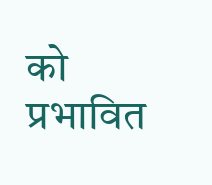को प्रभावित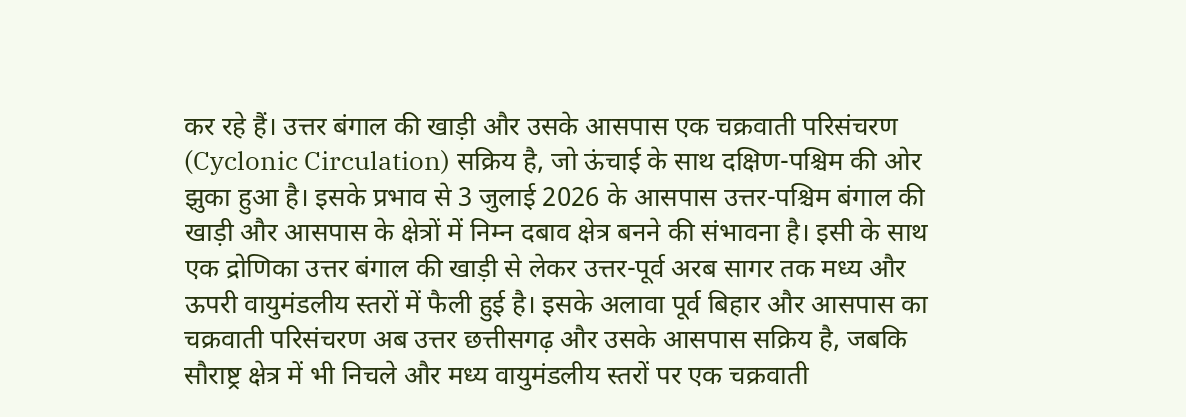कर रहे हैं। उत्तर बंगाल की खाड़ी और उसके आसपास एक चक्रवाती परिसंचरण (Cyclonic Circulation) सक्रिय है, जो ऊंचाई के साथ दक्षिण-पश्चिम की ओर झुका हुआ है। इसके प्रभाव से 3 जुलाई 2026 के आसपास उत्तर-पश्चिम बंगाल की खाड़ी और आसपास के क्षेत्रों में निम्न दबाव क्षेत्र बनने की संभावना है। इसी के साथ एक द्रोणिका उत्तर बंगाल की खाड़ी से लेकर उत्तर-पूर्व अरब सागर तक मध्य और ऊपरी वायुमंडलीय स्तरों में फैली हुई है। इसके अलावा पूर्व बिहार और आसपास का चक्रवाती परिसंचरण अब उत्तर छत्तीसगढ़ और उसके आसपास सक्रिय है, जबकि सौराष्ट्र क्षेत्र में भी निचले और मध्य वायुमंडलीय स्तरों पर एक चक्रवाती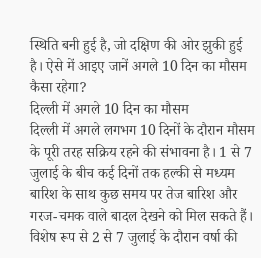स्थिति बनी हुई है, जो दक्षिण की ओर झुकी हुई है। ऐसे में आइए जानें अगले 10 दिन का मौसम कैसा रहेगा?
दिल्ली में अगले 10 दिन का मौसम
दिल्ली में अगले लगभग 10 दिनों के दौरान मौसम के पूरी तरह सक्रिय रहने की संभावना है। 1 से 7 जुलाई के बीच कई दिनों तक हल्की से मध्यम बारिश के साथ कुछ समय पर तेज बारिश और गरज-चमक वाले बादल देखने को मिल सकते हैं। विशेष रूप से 2 से 7 जुलाई के दौरान वर्षा की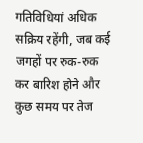गतिविधियां अधिक सक्रिय रहेंगी, जब कई जगहों पर रुक-रुक कर बारिश होने और कुछ समय पर तेज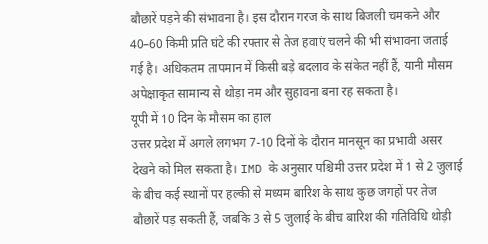बौछारें पड़ने की संभावना है। इस दौरान गरज के साथ बिजली चमकने और 40–60 किमी प्रति घंटे की रफ्तार से तेज हवाएं चलने की भी संभावना जताई गई है। अधिकतम तापमान में किसी बड़े बदलाव के संकेत नहीं हैं, यानी मौसम अपेक्षाकृत सामान्य से थोड़ा नम और सुहावना बना रह सकता है।
यूपी में 10 दिन के मौसम का हाल
उत्तर प्रदेश में अगले लगभग 7-10 दिनों के दौरान मानसून का प्रभावी असर देखने को मिल सकता है। IMD के अनुसार पश्चिमी उत्तर प्रदेश में 1 से 2 जुलाई के बीच कई स्थानों पर हल्की से मध्यम बारिश के साथ कुछ जगहों पर तेज बौछारें पड़ सकती हैं, जबकि 3 से 5 जुलाई के बीच बारिश की गतिविधि थोड़ी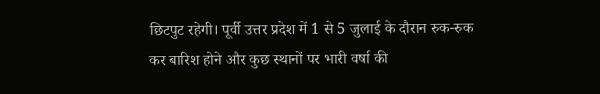छिटपुट रहेगी। पूर्वी उत्तर प्रदेश में 1 से 5 जुलाई के दौरान रुक-रुक कर बारिश होने और कुछ स्थानों पर भारी वर्षा की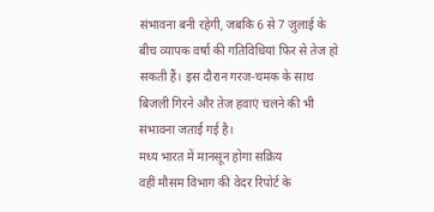संभावना बनी रहेगी, जबकि 6 से 7 जुलाई के बीच व्यापक वर्षा की गतिविधियां फिर से तेज हो सकती हैं। इस दौरान गरज-चमक के साथ बिजली गिरने और तेज हवाएं चलने की भी संभावना जताई गई है।
मध्य भारत में मानसून होगा सक्रिय
वहीं मौसम विभाग की वेदर रिपोर्ट के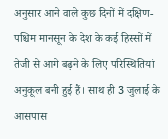अनुसार आने वाले कुछ दिनों में दक्षिण-पश्चिम मानसून के देश के कई हिस्सों में तेजी से आगे बढ़ने के लिए परिस्थितियां अनुकूल बनी हुई हैं। साथ ही 3 जुलाई के आसपास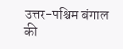उत्तर-पश्चिम बंगाल की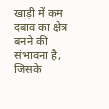खाड़ी में कम दबाव का क्षेत्र बनने की संभावना है, जिसके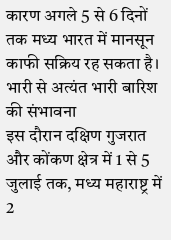कारण अगले 5 से 6 दिनों तक मध्य भारत में मानसून काफी सक्रिय रह सकता है।
भारी से अत्यंत भारी बारिश की संभावना
इस दौरान दक्षिण गुजरात और कोंकण क्षेत्र में 1 से 5 जुलाई तक, मध्य महाराष्ट्र में 2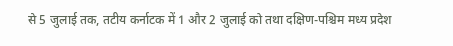से 5 जुलाई तक, तटीय कर्नाटक में 1 और 2 जुलाई को तथा दक्षिण-पश्चिम मध्य प्रदेश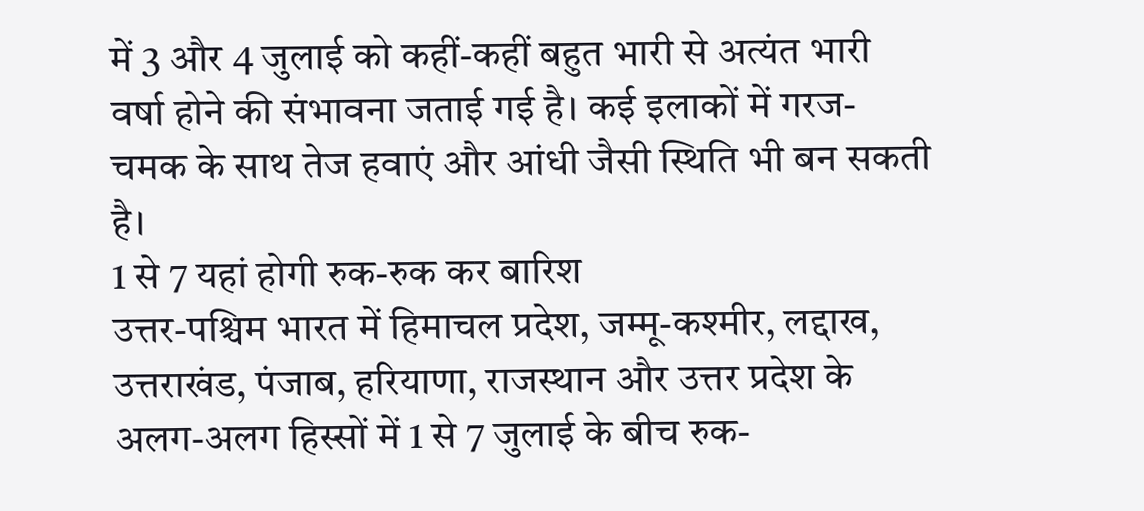में 3 और 4 जुलाई को कहीं-कहीं बहुत भारी से अत्यंत भारी वर्षा होने की संभावना जताई गई है। कई इलाकों में गरज-चमक के साथ तेज हवाएं और आंधी जैसी स्थिति भी बन सकती है।
1 से 7 यहां होगी रुक-रुक कर बारिश
उत्तर-पश्चिम भारत में हिमाचल प्रदेश, जम्मू-कश्मीर, लद्दाख, उत्तराखंड, पंजाब, हरियाणा, राजस्थान और उत्तर प्रदेश के अलग-अलग हिस्सों में 1 से 7 जुलाई के बीच रुक-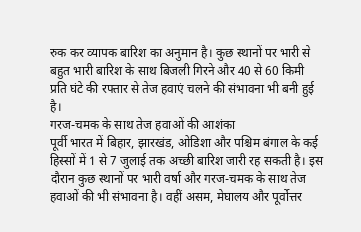रुक कर व्यापक बारिश का अनुमान है। कुछ स्थानों पर भारी से बहुत भारी बारिश के साथ बिजली गिरने और 40 से 60 किमी प्रति घंटे की रफ्तार से तेज हवाएं चलने की संभावना भी बनी हुई है।
गरज-चमक के साथ तेज हवाओं की आशंका
पूर्वी भारत में बिहार, झारखंड, ओडिशा और पश्चिम बंगाल के कई हिस्सों में 1 से 7 जुलाई तक अच्छी बारिश जारी रह सकती है। इस दौरान कुछ स्थानों पर भारी वर्षा और गरज-चमक के साथ तेज हवाओं की भी संभावना है। वहीं असम, मेघालय और पूर्वोत्तर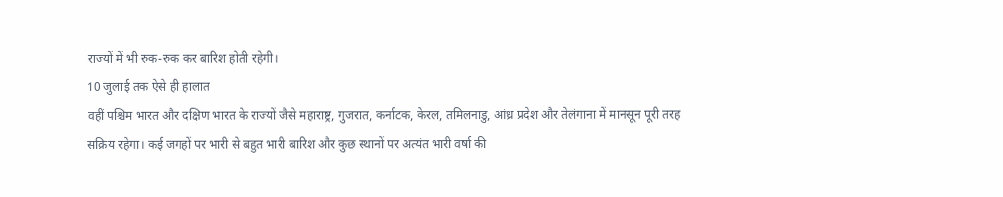राज्यों में भी रुक-रुक कर बारिश होती रहेगी।
10 जुलाई तक ऐसे ही हालात
वहीं पश्चिम भारत और दक्षिण भारत के राज्यों जैसे महाराष्ट्र, गुजरात, कर्नाटक, केरल, तमिलनाडु, आंध्र प्रदेश और तेलंगाना में मानसून पूरी तरह सक्रिय रहेगा। कई जगहों पर भारी से बहुत भारी बारिश और कुछ स्थानों पर अत्यंत भारी वर्षा की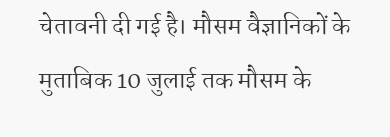चेतावनी दी गई है। मौसम वैज्ञानिकों के मुताबिक 10 जुलाई तक मौसम के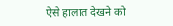ऐसे हालात देखने को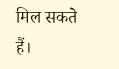मिल सकते हैं।